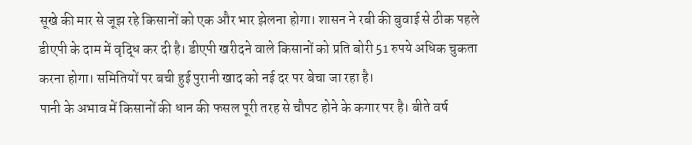सूखे की मार से जूझ रहे किसानों को एक और भार झेलना होगा। शासन ने रबी की बुवाई से ठीक पहले डीएपी के दाम में वृद्धि कर दी है। डीएपी खरीदने वाले किसानों को प्रति बोरी 51 रुपये अधिक चुकता करना होगा। समितियों पर बची हुई पुरानी खाद को नई दर पर बेचा जा रहा है।
पानी के अभाव में किसानों की धान की फसल पूरी तरह से चौपट होने के कगार पर है। बीते वर्ष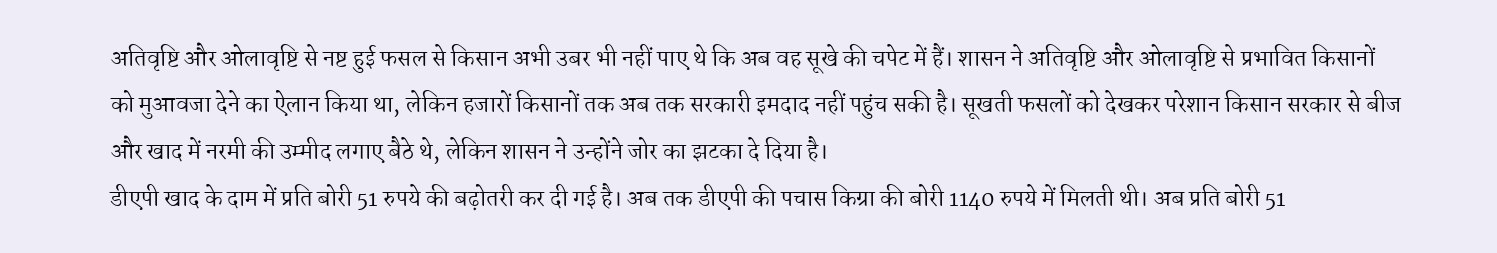अतिवृष्टि और ओलावृष्टि से नष्ट हुई फसल से किसान अभी उबर भी नहीं पाए थे कि अब वह सूखे की चपेट में हैं। शासन ने अतिवृष्टि और ओलावृष्टि से प्रभावित किसानों को मुआवजा देने का ऐलान किया था, लेकिन हजारों किसानों तक अब तक सरकारी इमदाद नहीं पहुंच सकी है। सूखती फसलों को देखकर परेशान किसान सरकार से बीज और खाद में नरमी की उम्मीद लगाए बैठे थे, लेकिन शासन ने उन्होंने जोर का झटका दे दिया है।
डीएपी खाद के दाम में प्रति बोरी 51 रुपये की बढ़ोतरी कर दी गई है। अब तक डीएपी की पचास किग्रा की बोरी 1140 रुपये में मिलती थी। अब प्रति बोरी 51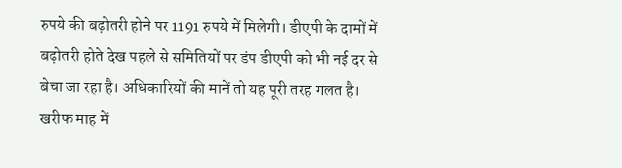रुपये की बढ़ोतरी होने पर 1191 रुपये में मिलेगी। डीएपी के दामों में बढ़ोतरी होते देख पहले से समितियों पर डंप डीएपी को भी नई दर से बेचा जा रहा है। अधिकारियों की मानें तो यह पूरी तरह गलत है। खरीफ माह में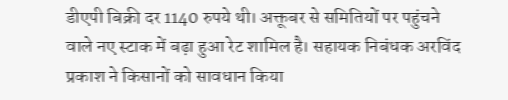डीएपी बिक्री दर 1140 रुपये थी। अक्तूबर से समितियों पर पहुंचने वाले नए स्टाक में बढ़ा हुआ रेट शामिल है। सहायक निबंधक अरविंद प्रकाश ने किसानों को सावधान किया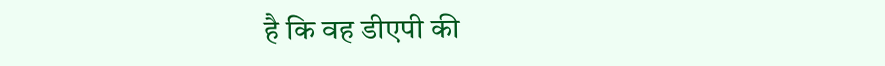है कि वह डीएपी की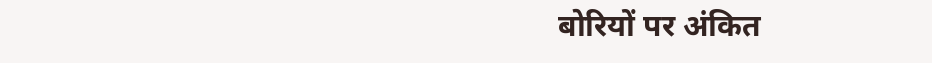बोरियों पर अंकित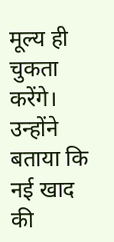मूल्य ही चुकता करेंगे। उन्होंने बताया कि नई खाद की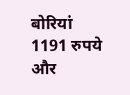बोरियां 1191 रुपये और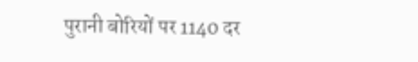पुरानी बोरियों पर 1140 दर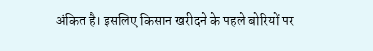अंकित है। इसलिए किसान खरीदने के पहले बोरियों पर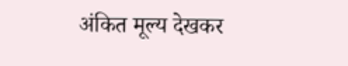अंकित मूल्य देखकर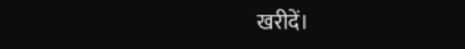खरीदें।